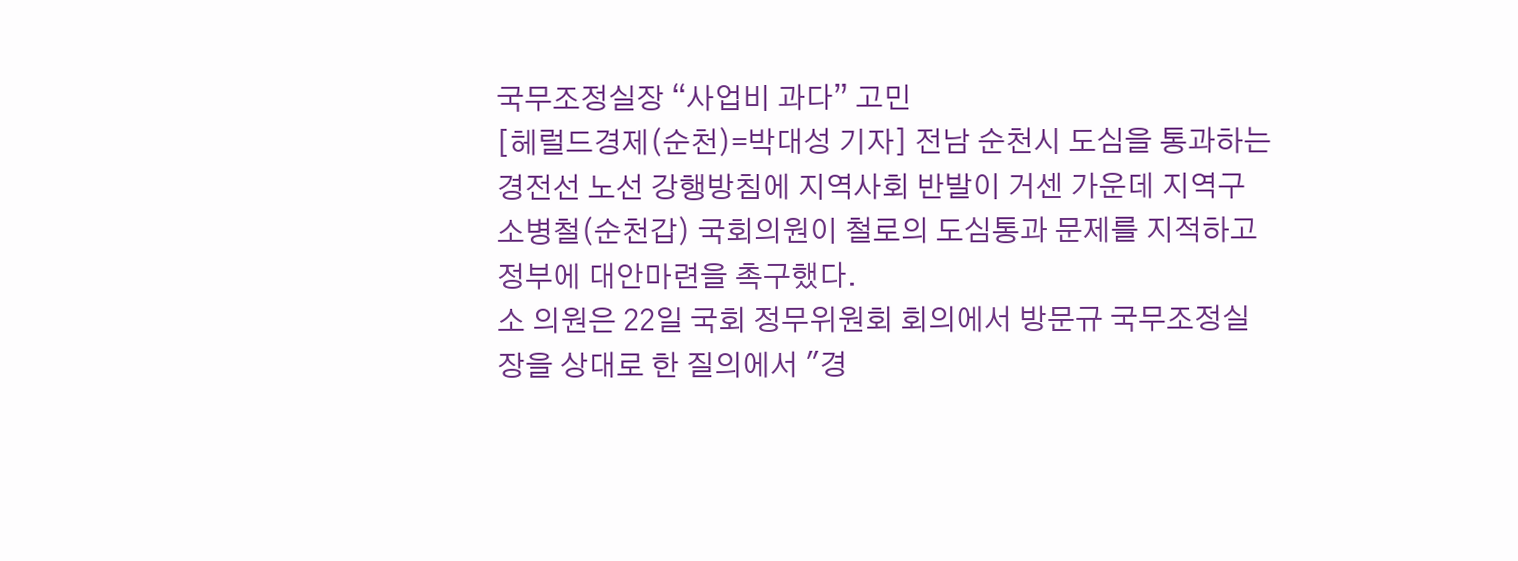국무조정실장 “사업비 과다” 고민
[헤럴드경제(순천)=박대성 기자] 전남 순천시 도심을 통과하는 경전선 노선 강행방침에 지역사회 반발이 거센 가운데 지역구 소병철(순천갑) 국회의원이 철로의 도심통과 문제를 지적하고 정부에 대안마련을 촉구했다.
소 의원은 22일 국회 정무위원회 회의에서 방문규 국무조정실장을 상대로 한 질의에서 "경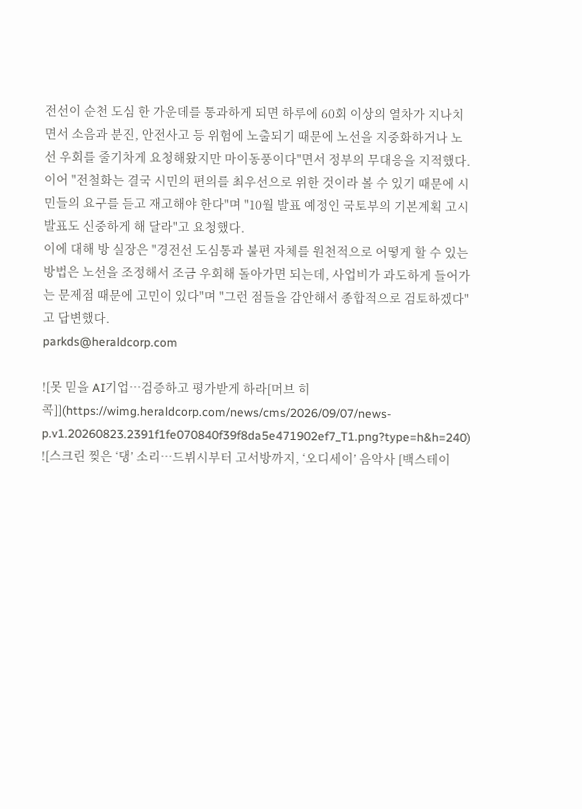전선이 순천 도심 한 가운데를 통과하게 되면 하루에 60회 이상의 열차가 지나치면서 소음과 분진, 안전사고 등 위험에 노출되기 때문에 노선을 지중화하거나 노선 우회를 줄기차게 요청해왔지만 마이동풍이다"면서 정부의 무대응을 지적했다.
이어 "전철화는 결국 시민의 편의를 최우선으로 위한 것이라 볼 수 있기 때문에 시민들의 요구를 듣고 재고해야 한다"며 "10월 발표 예정인 국토부의 기본계획 고시 발표도 신중하게 해 달라"고 요청했다.
이에 대해 방 실장은 "경전선 도심통과 불편 자체를 원천적으로 어떻게 할 수 있는 방법은 노선을 조정해서 조금 우회해 돌아가면 되는데, 사업비가 과도하게 들어가는 문제점 때문에 고민이 있다"며 "그런 점들을 감안해서 종합적으로 검토하겠다"고 답변했다.
parkds@heraldcorp.com

![못 믿을 AI기업…검증하고 평가받게 하라[머브 히콕]](https://wimg.heraldcorp.com/news/cms/2026/09/07/news-p.v1.20260823.2391f1fe070840f39f8da5e471902ef7_T1.png?type=h&h=240)
![스크린 찢은 ‘댕’ 소리…드뷔시부터 고서방까지, ‘오디세이’ 음악사 [백스테이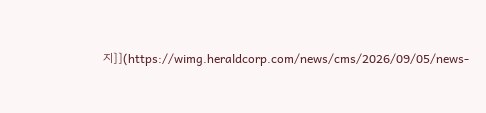지]](https://wimg.heraldcorp.com/news/cms/2026/09/05/news-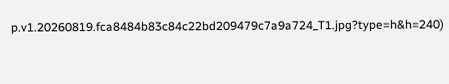p.v1.20260819.fca8484b83c84c22bd209479c7a9a724_T1.jpg?type=h&h=240)